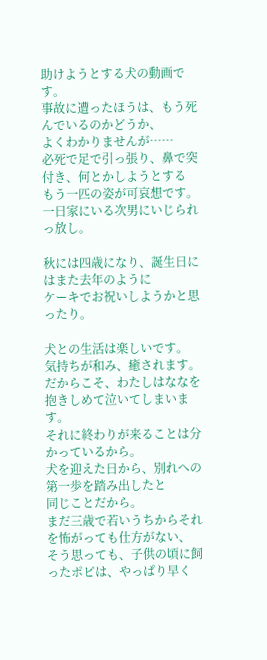助けようとする犬の動画です。
事故に遭ったほうは、もう死んでいるのかどうか、
よくわかりませんが……
必死で足で引っ張り、鼻で突付き、何とかしようとする
もう一匹の姿が可哀想です。
一日家にいる次男にいじられっ放し。

秋には四歳になり、誕生日にはまた去年のように
ケーキでお祝いしようかと思ったり。

犬との生活は楽しいです。
気持ちが和み、癒されます。
だからこそ、わたしはななを抱きしめて泣いてしまいます。
それに終わりが来ることは分かっているから。
犬を迎えた日から、別れへの第一歩を踏み出したと
同じことだから。
まだ三歳で若いうちからそれを怖がっても仕方がない、
そう思っても、子供の頃に飼ったポピは、やっぱり早く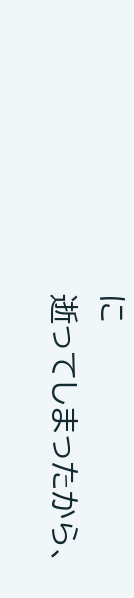に
逝ってしまったから、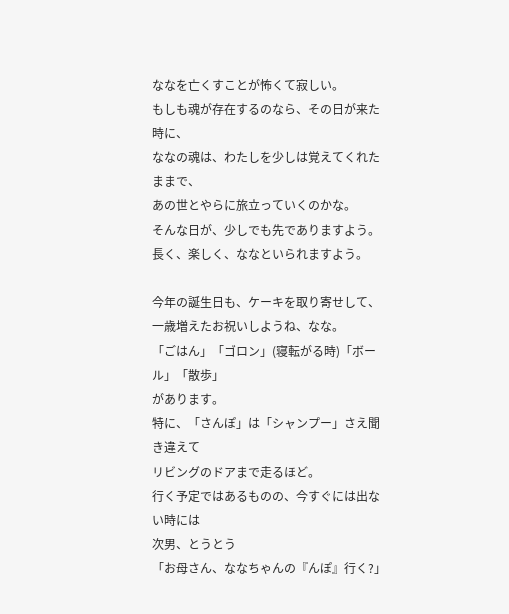ななを亡くすことが怖くて寂しい。
もしも魂が存在するのなら、その日が来た時に、
ななの魂は、わたしを少しは覚えてくれたままで、
あの世とやらに旅立っていくのかな。
そんな日が、少しでも先でありますよう。
長く、楽しく、ななといられますよう。

今年の誕生日も、ケーキを取り寄せして、
一歳増えたお祝いしようね、なな。
「ごはん」「ゴロン」(寝転がる時)「ボール」「散歩」
があります。
特に、「さんぽ」は「シャンプー」さえ聞き違えて
リビングのドアまで走るほど。
行く予定ではあるものの、今すぐには出ない時には
次男、とうとう
「お母さん、ななちゃんの『んぽ』行く?」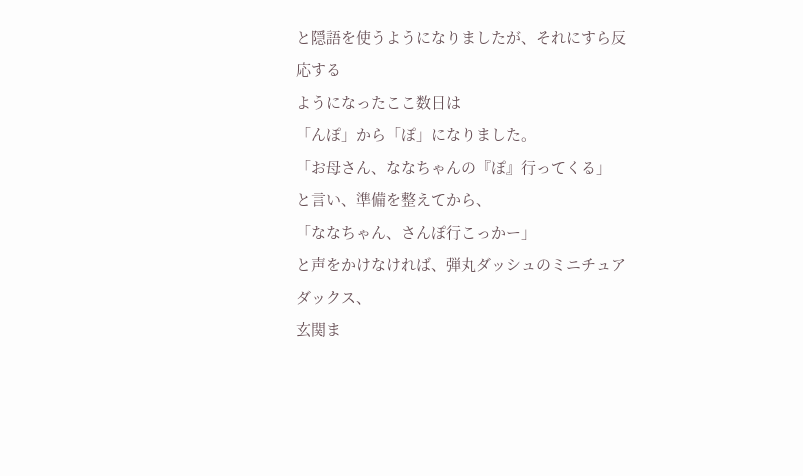と隠語を使うようになりましたが、それにすら反応する
ようになったここ数日は
「んぽ」から「ぽ」になりました。
「お母さん、ななちゃんの『ぽ』行ってくる」
と言い、準備を整えてから、
「ななちゃん、さんぽ行こっかー」
と声をかけなければ、弾丸ダッシュのミニチュアダックス、
玄関ま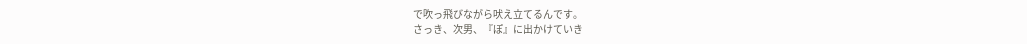で吹っ飛びながら吠え立てるんです。
さっき、次男、『ぽ』に出かけていき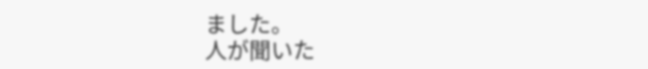ました。
人が聞いた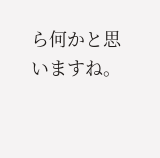ら何かと思いますね。